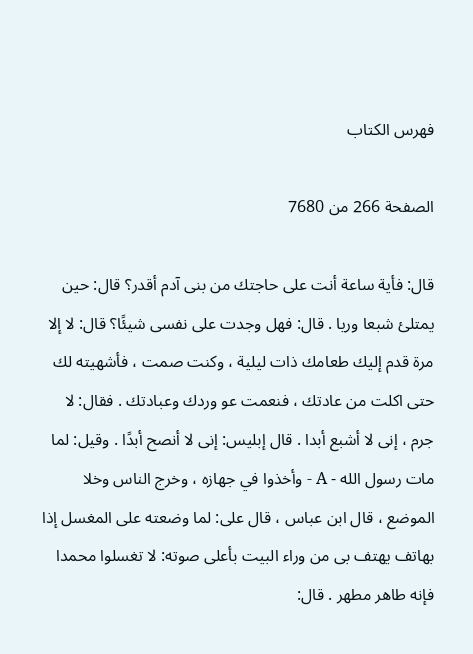فهرس الكتاب

الصفحة 266 من 7680

قال: فأية ساعة أنت على حاجتك من بنى آدم أقدر؟ قال: حين يمتلئ شبعا وريا . قال: فهل وجدت على نفسى شيئًا؟ قال: لا إلا مرة قدم إليك طعامك ذات ليلية ، وكنت صمت ، فأشهيته لك حتى اكلت من عادتك ، فنعمت عو وردك وعبادتك . فقال: لا جرم ، إنى لا أشبع أبدا . قال إبليس: إنى لا أنصح أبدًا . وقيل: لما مات رسول الله - A - وأخذوا في جهازه ، وخرج الناس وخلا الموضع ، قال ابن عباس ، قال على: لما وضعته على المغسل إذا بهاتف يهتف بى من وراء البيت بأعلى صوته: لا تغسلوا محمدا فإنه طاهر مطهر . قال: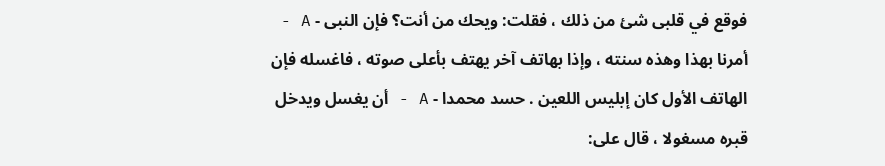فوقع في قلبى شئ من ذلك ، فقلت: ويحك من أنت؟ فإن النبى - A - أمرنا بهذا وهذه سنته ، وإذا بهاتف آخر يهتف بأعلى صوته ، فاغسله فإن الهاتف الأول كان إبليس اللعين . حسد محمدا - A - أن يغسل ويدخل قبره مسغولا ، قال على: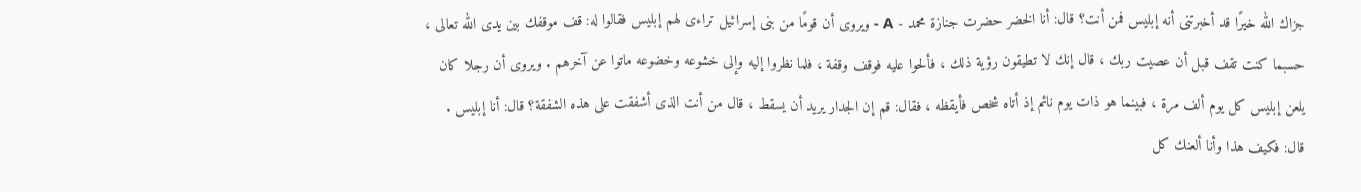جزاك الله خيرًا قد أخبرتنى أنه إبليس فمن أنت؟ قال: أنا الخضر حضرت جنازة محمد - A - ويروى أن قومًا من بنى إسرائيل تراءى لهم إبليس فقالوا له: قف موقفك بين يدى الله تعالى ، حسبما كنت تقف قبل أن عصيت ربك ، قال إنك لا تطيقون رؤية ذلك ، فألحوا عليه فوقف وقفة ، فلما نظروا إليه وإلى خشوعه وخضوعه ماتوا عن آخرهم . ويروى أن رجلا كان يلعن إبليس كل يوم ألف مرة ، فبينما هو ذات يوم نائم إذ أتاه شخص فأيقظه ، فقال: قم إن الجدار يريد أن يسقط ، قال من أنت الذى أشفقت على هذه الشفقة؟ قال: أنا إبليس . قال: فكيف هذا وأنا ألعنك كل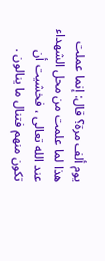يوم ألف مرة؟ قال: إنما عملت هذا لما علمت من محل الشهداء عند الله تعالى ، فخشيت أن تكون منهم فتنال ما ينالون .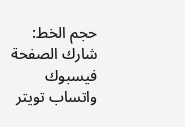حجم الخط:
شارك الصفحة
فيسبوك واتساب تويتر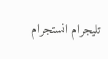تليجرام انستجرام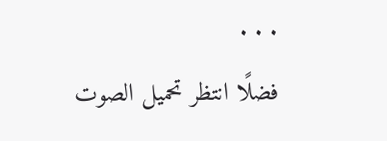. . .
فضلًا انتظر تحميل الصوت